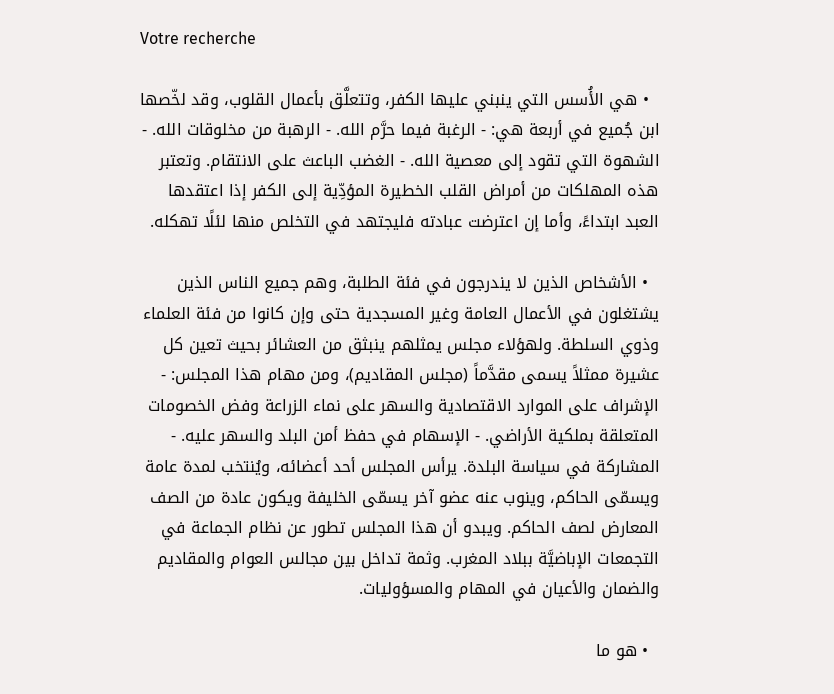Votre recherche

  • هي الأُسس التي ينبني عليها الكفر، وتتعلَّق بأعمال القلوب، وقد لخّصها ابن جُميع في أربعة هي: - الرغبة فيما حرَّم الله. - الرهبة من مخلوقات الله. - الشهوة التي تقود إلى معصية الله. - الغضب الباعث على الانتقام. وتعتبر هذه المهلكات من أمراض القلب الخطيرة المؤدِّية إلى الكفر إذا اعتقدها العبد ابتداءً، وأما إن اعترضت عبادته فليجتهد في التخلص منها لئلًا تهكله.

  • الأشخاص الذين لا يندرجون في فئة الطلبة، وهم جميع الناس الذين يشتغلون في الأعمال العامة وغير المسجدية حتى وإن كانوا من فئة العلماء وذوي السلطة. ولهؤلاء مجلس يمثلهم ينبثق من العشائر بحيث تعين كل عشيرة ممثلاً يسمى مقدَّماً (مجلس المقاديم)، ومن مهام هذا المجلس: - الإشراف على الموارد الاقتصادية والسهر على نماء الزراعة وفض الخصومات المتعلقة بملكية الأراضي. - الإسهام في حفظ أمن البلد والسهر عليه. - المشاركة في سياسة البلدة. يرأس المجلس أحد أعضائه، ويُنتخب لمدة عامة ويسمّى الحاكم، وينوب عنه عضو آخر يسمّى الخليفة ويكون عادة من الصف المعارض لصف الحاكم. ويبدو أن هذا المجلس تطور عن نظام الجماعة في التجمعات الإباضيَّة ببلاد المغرب. وثمة تداخل بين مجالس العوام والمقاديم والضمان والأعيان في المهام والمسؤوليات.

  • هو ما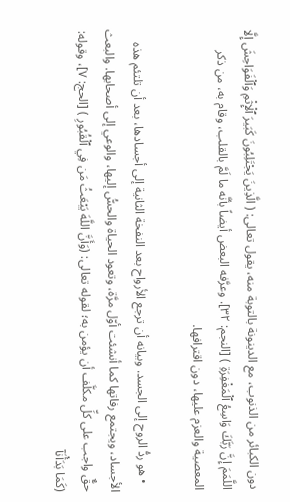دون الكبائر من الذنوب، مع الدينونة بالتوبة منه، يقول تعالى: ( الَّذِينَ يَجْتَلِبُونَ كَبَيرَ ٱلْإِثْمِ وَٱلْفَوَاحِشَ إِلَّا اللَّمَمَ إِنَّ رَبَّكَ وَاسِعُ ٱلْمَغْفِرَةِ ) [النجم: ٣٢]. وعرَّفه البعض أيضاً بأنَّه ما لَمَّ بالقلب، وقام به، من ذكر المعصية والعزم عليها، دون اقترافها.

  • هو ردُّ الروح إلى الجسد. وبيانه أن ترجع الأرواح بعد النفخة الثانية إلى أجسادها، بعد أن تلتئم هذه الأجساد، ويجتمع رفاتها كما أنشئت أوّل مرَّة، وتعود الحياة والحسُّ إليها، والوعي إلى أصحابها. والبعث حقٌّ واجب على كلِّ مكلَّف أن يؤمن به؛ لقوله تعالى: (وَأَنَّ اللَّهَ يَبْعَثُ مَن فِي ٱلْقُبُورِ ) [الحج: ٧]، وقوله: (كَمَا بَدَأْنَآ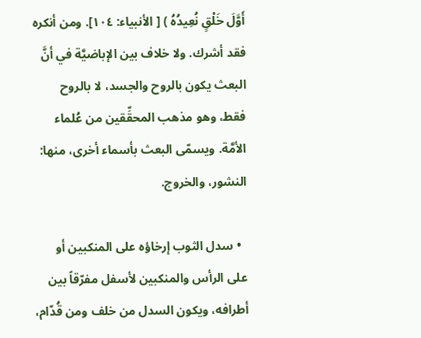أَوَّلَ خَلْقٍ نُعِيدُهُ ) [ الأنبياء: ١٠٤]. ومن أنكره فقد أشرك. ولا خلاف بين الإباضيَّة في أنَّ البعث يكون بالروح والجسد، لا بالروح فقط، وهو مذهب المحقِّقين من عُلماء الأمَّة. ويسمّى البعث بأسماء أخرى، منها: النشور، والخروج.

  • سدل الثوب إرخاؤه على المنكبين أو على الرأس والمنكبين لأسفل مفرّقاً بين أطرافه، ويكون السدل من خلف ومن قُدّام،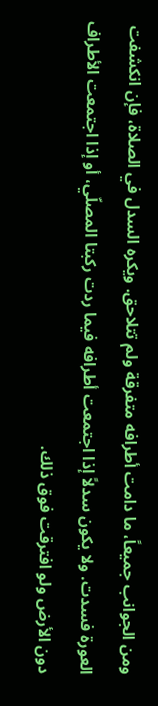ومن الجوانب جميعاً، ما دامت أطرافه متفرقة ولم تتلاحق. ويكره السدل في الصلاة، فإن انكشفت العورة فسدت. ولا يكون سدلاً إذا اجتمعت أطرافه فيما ردت ركبتا المصلّي، أو إذا اجتمعت الأطراف دون الأرض ولو افترقت فوق ذلك.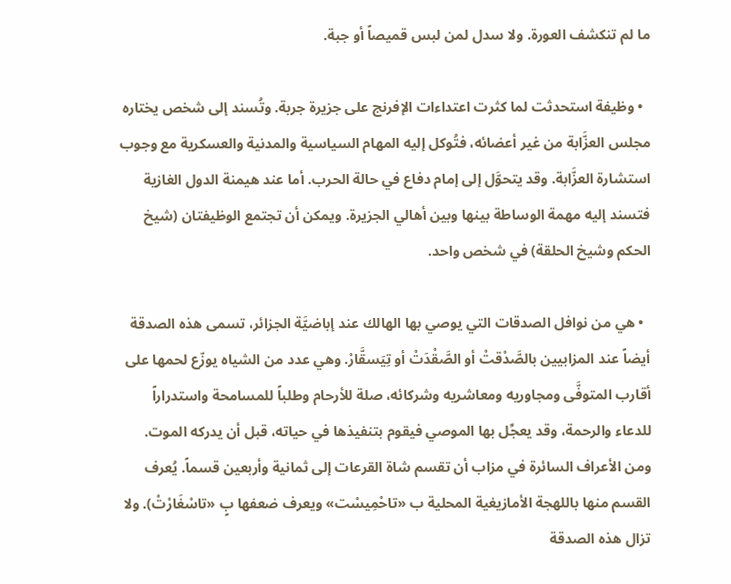ما لم تنكشف العورة. ولا سدل لمن لبس قميصاً أو جبة.

  • وظيفة استحدثت لما كثرت اعتداءات الإفرنج على جزيرة جربة. وتُسند إلى شخص يختاره مجلس العزَّابة من غير أعضائه، فتُوكل إليه المهام السياسية والمدنية والعسكرية مع وجوب استشارة العزَّابة. وقد يتحوَّل إلى إمام دفاع في حالة الحرب. أما عند هيمنة الدول الغازية فتسند إليه مهمة الوساطة بينها وبين أهالي الجزيرة. ويمكن أن تجتمع الوظيفتان (شيخ الحكم وشيخ الحلقة) في شخص واحد.

  • هي من نوافل الصدقات التي يوصي بها الهالك عند إباضيَّة الجزائر، تسمى هذه الصدقة أيضاً عند المزابيين بالصَّدْقتْ أو الصَّقْدَتْ أو تِيَسقَّارْ. وهي عدد من الشياه يوزّع لحمها على أقارب المتوفَّى ومجاوريه ومعاشريه وشركائه، صلة للأرحام وطلباً للمسامحة واستدراراً للدعاء والرحمة، وقد يعجِّل بها الموصي فيقوم بتنفيذها في حياته، قبل أن يدركه الموت. ومن الأعراف السائرة في مزاب أن تقسم شاة القرعات إلى ثمانية وأربعين قسماً. يُعرف القسم منها باللهجة الأمازيغية المحلية ب «تاحْمِيسْت» ويعرف ضعفها بٍ «تاسْغَارْتْ). ولا تزال هذه الصدقة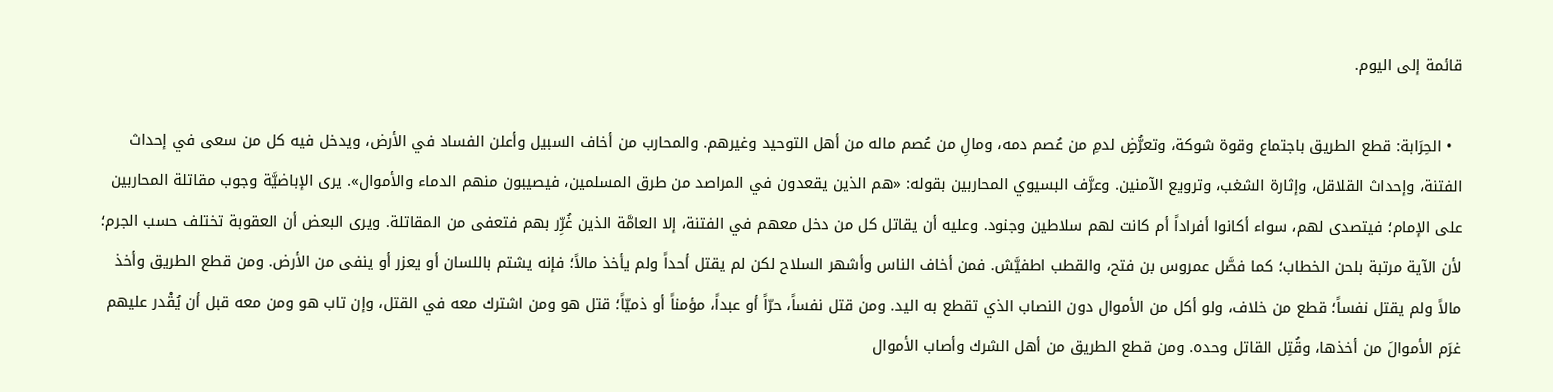قائمة إلى اليوم.

  • الحِرَابة: قطع الطريق باجتماع وقوة شوكة، وتعرُّضٍ لدمِ من عُصم دمه، ومالِ من عُصم ماله من أهل التوحيد وغيرهم. والمحارب من أخاف السبيل وأعلن الفساد في الأرض، ويدخل فيه كل من سعى في إحداث الفتنة، وإحداث القلاقل، وإثارة الشغب، وترويع الآمنين. وعرَّف البسيوي المحاربين بقوله: «هم الذين يقعدون في المراصد من طرق المسلمين، فيصيبون منهم الدماء والأموال». يرى الإباضيَّة وجوب مقاتلة المحاربين على الإمام؛ فيتصدى لهم، سواء أكانوا أفراداً أم كانت لهم سلاطين وجنود. وعليه أن يقاتل كل من دخل معهم في الفتنة، إلا العامَّة الذين غُرِّر بهم فتعفى من المقاتلة. ويرى البعض أن العقوبة تختلف حسب الجرم؛ لأن الآية مرتبة بلحن الخطاب؛ كما فصَّل عمروس بن فتح، والقطب اطفيَّش. فمن أخاف الناس وأشهر السلاح لكن لم يقتل أحداً ولم يأخذ مالاً؛ فإنه يشتم باللسان أو يعزر أو ينفى من الأرض. ومن قطع الطريق وأخذ مالاً ولم يقتل نفساً؛ قطع من خلاف، ولو أكل من الأموال دون النصاب الذي تقطع به اليد. ومن قتل نفساً، حرّاً أو عبداً، مؤمناً أو ذميّاً؛ قتل هو ومن اشترك معه في القتل، وإن تاب هو ومن معه قبل أن يُقْدر عليهم غرَم الأموالَ من أخذها، وقُتِل القاتل وحده. ومن قطع الطريق من أهل الشرك وأصاب الأموال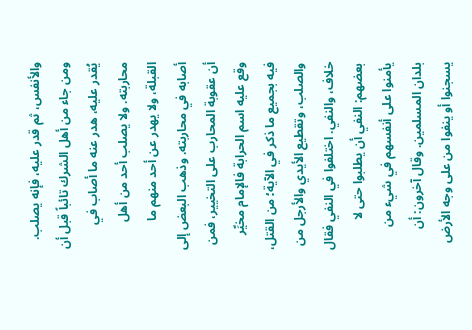والأنفس، ثم قدر عليه، فإنه يصلب. ومن جاء من أهل الشرك تائباً قبل أن يُقدر عليه، هدر عنه ما أصاب في محاربته. ولا يصلب أحد من أهل القبلة، ولا يهدر عن أحد منهم ما أصابه في محاربته. وذهب البعض إلى أن عقوبة المحارب على التخيير، فمن وقع عليه اسم الحرابة فالإمام مخيِّر فيه بجميع ما ذكر في الآية؛ من القتل، والصلب، وتقطيع الأيدي والأرجل من خلاف، والنفي. اختلفوا في النفي فقال بعضهم: النفي أن يطلبوا حتى لا يأمنوا على أنفسهم في شيء من بلدان المسلمين. وقال آخرون: أن يسجنوا أو ينفوا من على وجه الأرض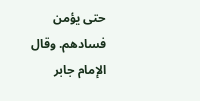حتى يؤمن فسادهم. وقال الإمام جابر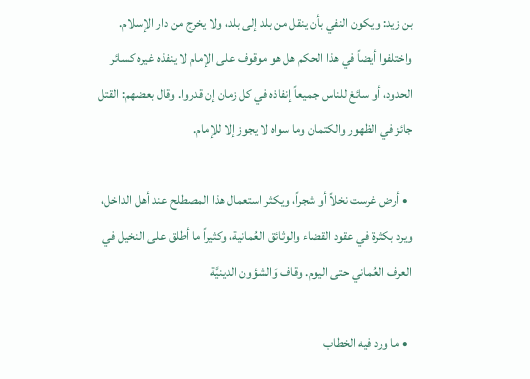بن زيد: ويكون النفي بأن ينقل من بلد إلى بلد، ولا يخرج من دار الإسلام. واختلفوا أيضاً في هذا الحكم هل هو موقوف على الإمام لا ينفذه غيره كسائر الحدود، أو سائغ للناس جميعاً إنفاذه في كل زمان إن قدروا. وقال بعضهم: القتل جائز في الظهور والكتمان وما سواه لا يجوز إلا للإمام.

  • أرض غرست نخلاً أو شجراً، ويكثر استعمال هذا المصطلح عند أهل الداخل، ويرد بكثرة في عقود القضاء والوثائق العُمانية، وكثيراً ما أطلق على النخيل في العرف العُماني حتى اليوم. وقاف وَالشؤون الدينيَّة

  • ما ورد فيه الخطاب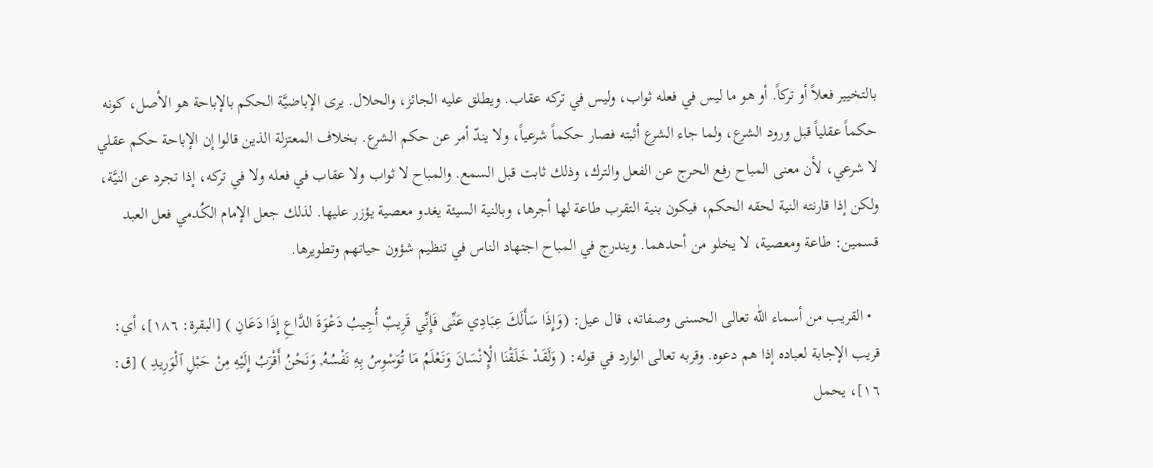بالتخيير فعلاً أو تركاً. أو هو ما ليس في فعله ثواب، وليس في تركه عقاب. ويطلق عليه الجائز، والحلال. يرى الإباضيَّة الحكم بالإباحة هو الأصل، كونه حكماً عقلياً قبل ورود الشرع، ولما جاء الشرع أثبته فصار حكماً شرعياً، ولا يندّ أمر عن حكم الشرع. بخلاف المعتزلة الذين قالوا إن الإباحة حكم عقلي لا شرعي، لأن معنى المباح رفع الحرج عن الفعل والترك، وذلك ثابت قبل السمع. والمباح لا ثواب ولا عقاب في فعله ولا في تركه، إذا تجرد عن النيَّة، ولكن إذا قارنته النية لحقه الحكم، فيكون بنية التقرب طاعة لها أجرها، وبالنية السيئة يغدو معصية يؤزر عليها. لذلك جعل الإمام الكُدمي فعل العبد قسمين: طاعة ومعصية، لا يخلو من أحدهما. ويندرج في المباح اجتهاد الناس في تنظيم شؤون حياتهم وتطويرها.

  • القريب من أسماء اللّٰه تعالى الحسنى وصفاته، قال عيل: (وَإِذَا سَأَلَكَ عِبَادِي عَنِّى فَإِنِّي قَرِيبٌ أُجِيبُ دَعْوَةَ الدَّاعِ إِذَا دَعَانِ ) [البقرة: ١٨٦]، أي: قريب الإجابة لعباده إذا هم دعوه. وقربه تعالى الوارد في قوله: ( وَلَقَدْ خَلَقْنَا الْإِنْسَانَ وَنَعْلَمُ مَا تُوَسْوِسُ بِهِ نَفْسُهُ, وَنَحْنُ أَقْرَبُ إِلَيْهِ مِنْ حَبْلِ ٱلْوَرِيدِ ) [ق: ١٦]، يحمل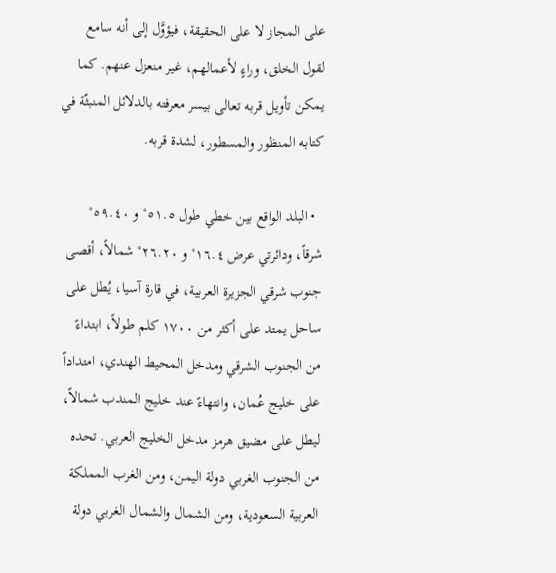على المجاز لا على الحقيقة، فيؤوَّل إلى أنه سامع لقول الخلق، وراءٍ لأعمالهم، غير منعزل عنهم. كما يمكن تأويل قربه تعالى بيسر معرفته بالدلائل المنبثّة في كتابه المنظور والمسطور، لشدة قربه.

  • البلد الواقع بين خطي طول ٥١.٥° و ٥٩.٤٠° شرقاً، ودائرتي عرض ١٦.٤° و ٢٦.٢٠° شمالاً، أقصى جنوب شرقي الجزيرة العربية، في قارة آسيا، يُطل على ساحل يمتد على أكثر من ١٧٠٠ كلم طولاً، ابتداءً من الجنوب الشرقي ومدخل المحيط الهندي، امتداداً على خليج عُمان، وانتهاءً عند خليج المندب شمالاً، ليطل على مضيق هرمز مدخل الخليج العربي. تحده من الجنوب الغربي دولة اليمن، ومن الغرب المملكة العربية السعودية، ومن الشمال والشمال الغربي دولة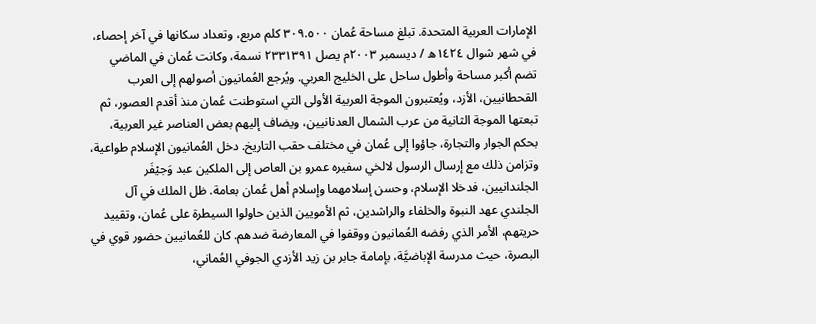الإمارات العربية المتحدة. تبلغ مساحة عُمان ٣٠٩.٥٠٠ كلم مربع، وتعداد سكانها في آخر إحصاء، في شهر شوال ١٤٢٤ه / ديسمبر ٢٠٠٣م يصل ٢٣٣١٣٩١ نسمة، وكانت عُمان في الماضي تضم أكبر مساحة وأطول ساحل على الخليج العربي. ويُرجع العُمانيون أصولهم إلى العرب القحطانيين، الأزد، ويُعتبرون الموجة العربية الأولى التي استوطنت عُمان منذ أقدم العصور، ثم تبعتها الموجة الثانية من عرب الشمال العدنانيين، ويضاف إليهم بعض العناصر غير العربية، بحكم الجوار والتجارة، جاؤوا إلى عُمان في مختلف حقب التاريخ. دخل العُمانيون الإسلام طواعية، وتزامن ذلك مع إرسال الرسول لالخي سفيره عمرو بن العاص إلى الملكين عبد وَجيْفَر الجلندانيين، فدخلا الإسلام، وحسن إسلامهما وإسلام أهل عُمان بعامة. ظل الملك في آل الجلندي عهد النبوة والخلفاء والراشدين، ثم الأمويين الذين حاولوا السيطرة على عُمان، وتقييد حريتهم، الأمر الذي رفضه العُمانيون ووقفوا في المعارضة ضدهم. كان للعُمانيين حضور قوي في البصرة، حيث مدرسة الإباضيَّة، بإمامة جابر بن زيد الأزدي الجوفي العُماني،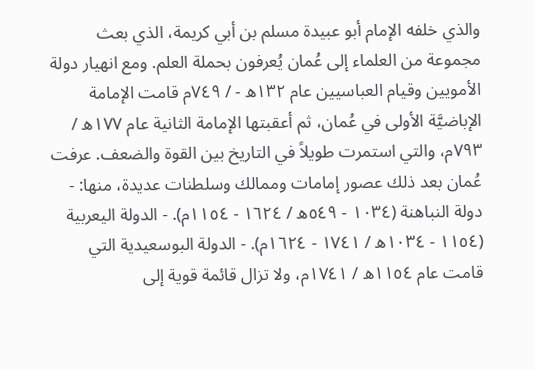والذي خلفه الإمام أبو عبيدة مسلم بن أبي كريمة، الذي بعث مجموعة من العلماء إلى عُمان يُعرفون بحملة العلم. ومع انهيار دولة الأمويين وقيام العباسيين عام ١٣٢ه - / ٧٤٩م قامت الإمامة الإباضيَّة الأولى في عُمان، ثم أعقبتها الإمامة الثانية عام ١٧٧ه / ٧٩٣م، والتي استمرت طويلاً في التاريخ بين القوة والضعف. عرفت عُمان بعد ذلك عصور إمامات وممالك وسلطنات عديدة، منها: - دولة النباهنة (١٠٣٤ - ٥٤٩ه / ١٦٢٤ - ١١٥٤م). - الدولة اليعربية (١١٥٤ - ١٠٣٤ه / ١٧٤١ - ١٦٢٤م). - الدولة البوسعيدية التي قامت عام ١١٥٤ه / ١٧٤١م، ولا تزال قائمة قوية إلى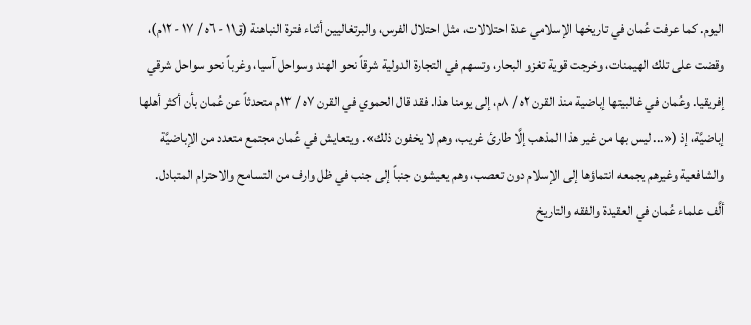اليوم. كما عرفت عُمان في تاريخها الإسلامي عدة احتلالات، مثل احتلال الفرس، والبرتغاليين أثناء فترة النباهنة (ق١١ - ٦ه / ١٧ - ١٢م)، وقضت على تلك الهيمنات، وخرجت قوية تغزو البحار، وتسهم في التجارة الدولية شرقاً نحو الهند وسواحل آسيا، وغرباً نحو سواحل شرقي إفريقيا. وعُمان في غالبيتها إباضية منذ القرن ٢ه / ٨م، إلى يومنا هذا. فقد قال الحموي في القرن ٧ه / ١٣م متحدثاً عن عُمان بأن أكثر أهلها إباضيَّة، إذ («... ليس بها من غير هذا المذهب إلَّا طارئ غريب، وهم لا يخفون ذلك». ويتعايش في عُمان مجتمع متعدد من الإباضيَّة والشافعية وغيرهم يجمعه انتماؤها إلى الإسلام دون تعصب، وهم يعيشون جنباً إلى جنب في ظل وارف من التسامح والاحترام المتبادل. ألَّف علماء عُمان في العقيدة والفقه والتاريخ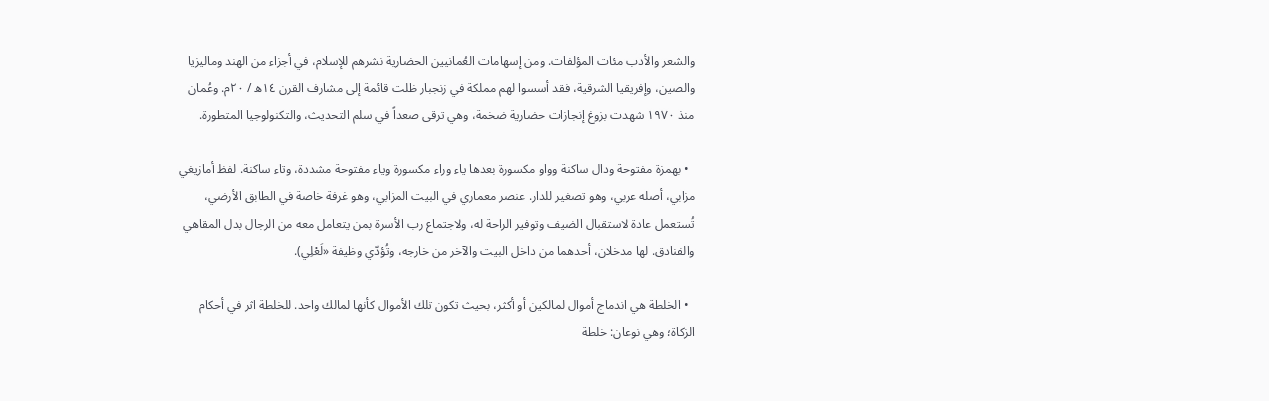والشعر والأدب مئات المؤلفات. ومن إسهامات العُمانيين الحضارية نشرهم للإسلام، في أجزاء من الهند وماليزيا والصين، وإفريقيا الشرقية، فقد أسسوا لهم مملكة في زنجبار ظلت قائمة إلى مشارف القرن ١٤ه / ٢٠م. وعُمان منذ ١٩٧٠ شهدت بزوغ إنجازات حضارية ضخمة، وهي ترقى صعداً في سلم التحديث، والتكنولوجيا المتطورة.

  • بهمزة مفتوحة ودال ساكنة وواو مكسورة بعدها ياء وراء مكسورة وياء مفتوحة مشددة، وتاء ساكنة. لفظ أمازيغي مزابي، أصله عربي، وهو تصغير للدار. عنصر معماري في البيت المزابي، وهو غرفة خاصة في الطابق الأرضي، تُستعمل عادة لاستقبال الضيف وتوفير الراحة له، ولاجتماع رب الأسرة بمن يتعامل معه من الرجال بدل المقاهي والفنادق. لها مدخلان، أحدهما من داخل البيت والآخر من خارجه، وتُؤدّي وظيفة «لَعْلِي).

  • الخلطة هي اندماج أموال لمالكين أو أكثر، بحيث تكون تلك الأموال كأنها لمالك واحد. للخلطة اثر في أحكام الزكاة؛ وهي نوعان: خلطة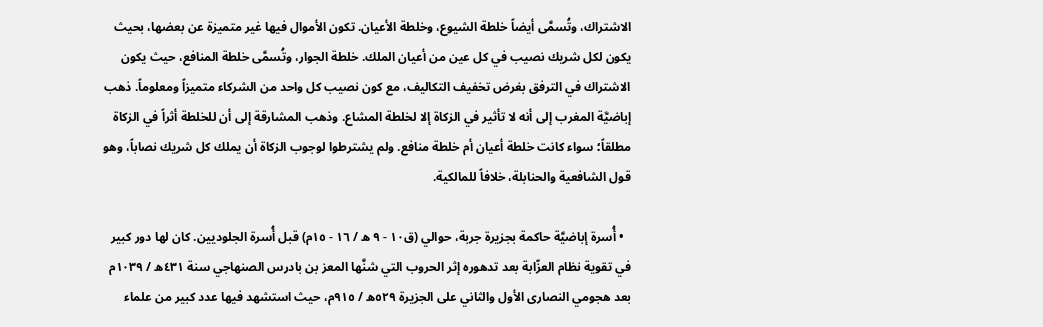الاشتراك، وتُسمَّى أيضاً خلطة الشيوع، وخلطة الأعيان. تكون الأموال فيها غير متميزة عن بعضها، بحيث يكون لكل شريك نصيب في كل عين من أعيان الملك. خلطة الجوار، وتُسمَّى خلطة المنافع، حيث يكون الاشتراك في الترفق بغرض تخفيف التكاليف، مع كون نصيب كل واحد من الشركاء متميزاً ومعلوماً. ذهب إباضيَّة المغرب إلى أنه لا تأثير في الزكاة إلا لخلطة المشاع. وذهب المشارقة إلى أن للخلطة أثراً في الزكاة مطلقاً؛ سواء كانت خلطة أعيان أم خلطة منافع. ولم يشترطوا لوجوب الزكاة أن يملك كل شريك نصاباً، وهو قول الشافعية والحنابلة، خلافاً للمالكية.

  • أُسرة إباضيَّة حاكمة بجزيرة جربة، حوالي (ق١٠ - ٩ ه / ١٦ - ١٥م) قبل أُسرة الجلوديين. كان لها دور كبير في تقوية نظام العزّابة بعد تدهوره إثر الحروب التي شنَّها المعز بن بادرس الصنهاجي سنة ٤٣١ه / ١٠٣٩م بعد هجومي النصارى الأول والثاني على الجزيرة ٥٢٩ه / ٩١٥م، حيث استشهد فيها عدد كبير من علماء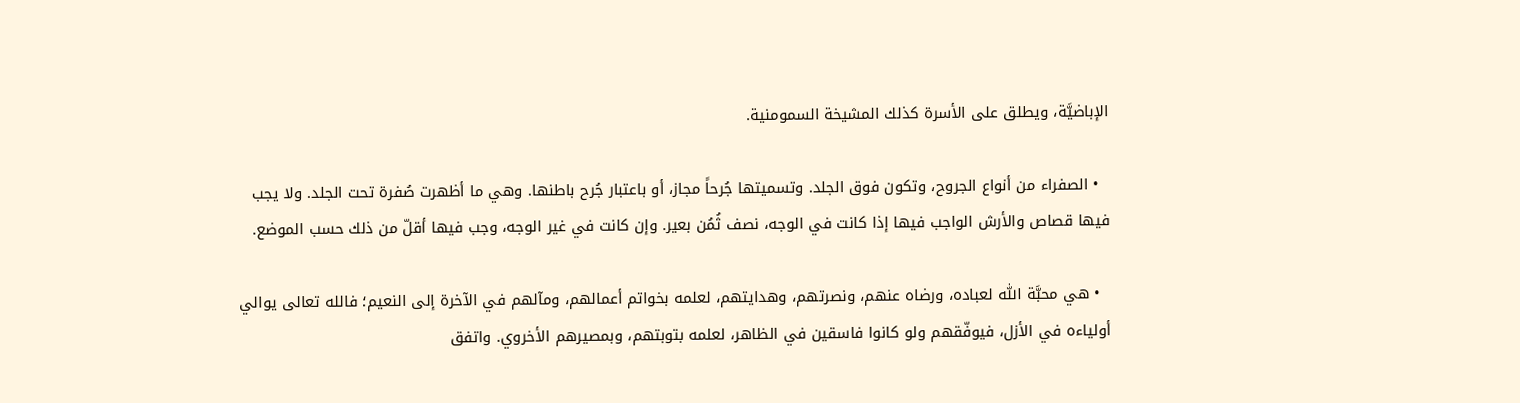الإباضيَّة، ويطلق على الأسرة كذلك المشيخة السمومنية.

  • الصفراء من أنواع الجروح، وتكون فوق الجلد. وتسميتها جُرحاً مجاز، أو باعتبار جُرح باطنها. وهي ما أظهرت صُفرة تحت الجلد. ولا يجب فيها قصاص والأرش الواجب فيها إذا كانت في الوجه، نصف ثُمُن بعير. وإن كانت في غير الوجه، وجب فيها أقلّ من ذلك حسب الموضع.

  • هي محبَّة اللّٰه لعباده، ورضاه عنهم، ونصرتهم، وهدايتهم، لعلمه بخواتم أعمالهم، ومآلهم في الآخرة إلى النعيم؛ فالله تعالى يوالي أولياءه في الأزل، فيوفّقهم ولو كانوا فاسقين في الظاهر، لعلمه بتوبتهم، وبمصيرهم الأخروي. واتفق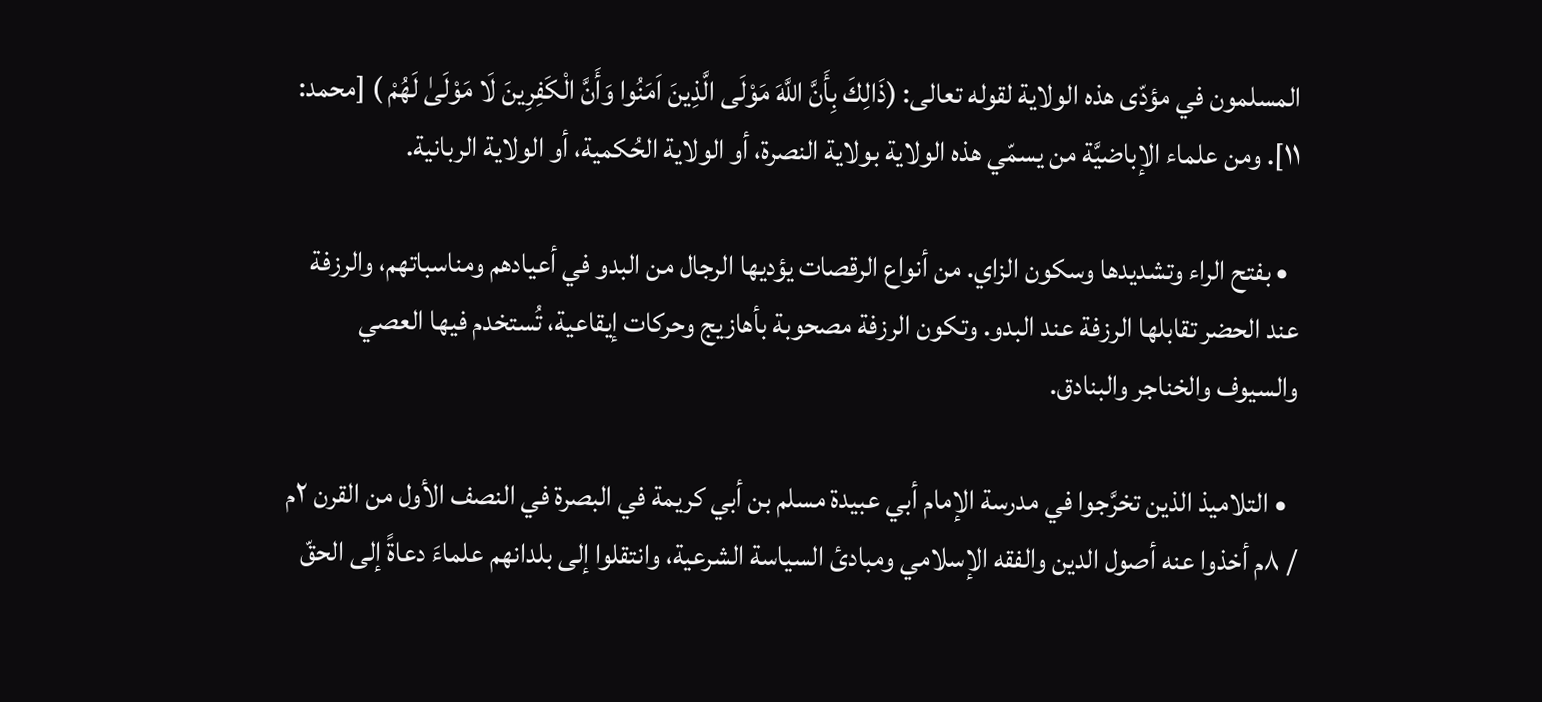المسلمون في مؤدّى هذه الولاية لقوله تعالى: (ذَالِكَ بِأَنَّ اللَّهَ مَوْلَى الَّذِينَ اَمَنُوا وَأَنَّ الْكَفِرِينَ لَا مَوْلَىٰ لَهُمْ ) [محمد: ١١]. ومن علماء الإباضيَّة من يسمّي هذه الولاية بولاية النصرة، أو الولاية الحُكمية، أو الولاية الربانية.

  • بفتح الراء وتشديدها وسكون الزاي. من أنواع الرقصات يؤديها الرجال من البدو في أعيادهم ومناسباتهم، والرزفة عند الحضر تقابلها الرزفة عند البدو. وتكون الرزفة مصحوبة بأهازيج وحركات إيقاعية، تُستخدم فيها العصي والسيوف والخناجر والبنادق.

  • التلاميذ الذين تخرَّجوا في مدرسة الإمام أبي عبيدة مسلم بن أبي كريمة في البصرة في النصف الأول من القرن ٢م / ٨م أخذوا عنه أصول الدين والفقه الإسلامي ومبادئ السياسة الشرعية، وانتقلوا إلى بلدانهم علماءَ دعاةً إلى الحقّ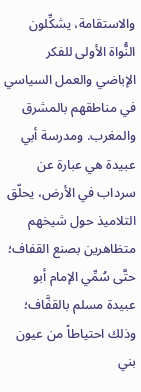والاستقامة، يشكِّلون النُّواة الأولى للفكر الإباضي والعمل السياسي في مناطقهم بالمشرق والمغرب. ومدرسة أبي عبيدة هي عبارة عن سرداب في الأرض، يحلّق التلاميذ حول شيخهم متظاهرين بصنع القفاف؛ حتَّى سُمِّي الإمام أبو عبيدة مسلم بالقفَّاف؛ وذلك احتياطاً من عيون بني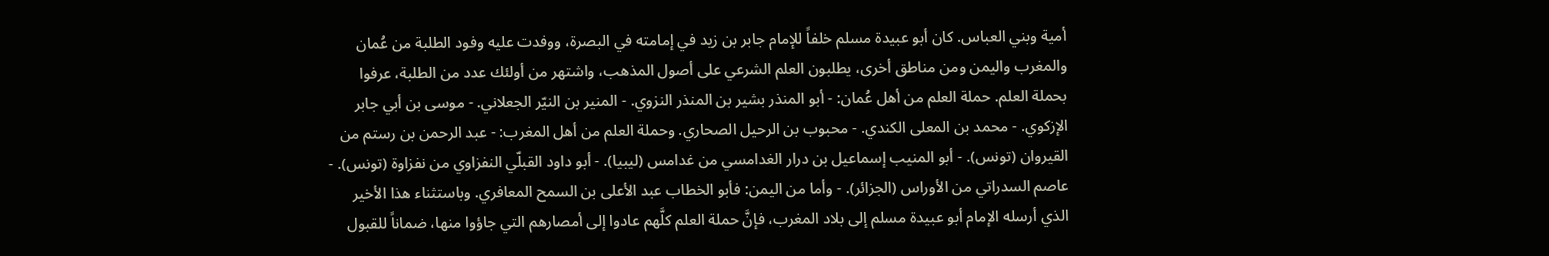أمية وبني العباس. كان أبو عبيدة مسلم خلفاً للإمام جابر بن زيد في إمامته في البصرة، ووفدت عليه وفود الطلبة من عُمان والمغرب واليمن ومن مناطق أخرى، يطلبون العلم الشرعي على أصول المذهب، واشتهر من أولئك عدد من الطلبة، عرفوا بحملة العلم. حملة العلم من أهل عُمان: - أبو المنذر بشير بن المنذر النزوي. - المنير بن النيّر الجعلاني. - موسى بن أبي جابر الإزكوي. - محمد بن المعلى الكندي. - محبوب بن الرحيل الصحاري. وحملة العلم من أهل المغرب: - عبد الرحمن بن رستم من القيروان (تونس). - أبو المنيب إسماعيل بن درار الغدامسي من غدامس (ليبيا). - أبو داود القبلّي النفزاوي من نفزاوة (تونس). - عاصم السدراتي من الأوراس (الجزائر). - وأما من اليمن: فأبو الخطاب عبد الأعلى بن السمح المعافري. وباستثناء هذا الأخير الذي أرسله الإمام أبو عبيدة مسلم إلى بلاد المغرب، فإنَّ حملة العلم كلَّهم عادوا إلى أمصارهم التي جاؤوا منها، ضماناً للقبول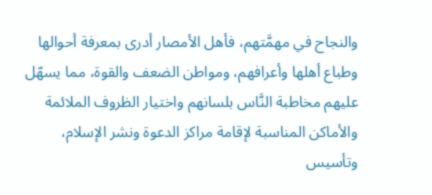والنجاح في مهمَّتهم، فأهل الأمصار أدرى بمعرفة أحوالها وطباع أهلها وأعرافهم، ومواطن الضعف والقوة، مما يسهّل عليهم مخاطبة النَّاس بلسانهم واختيار الظروف الملائمة والأماكن المناسبة لإقامة مراكز الدعوة ونشر الإسلام، وتأسيس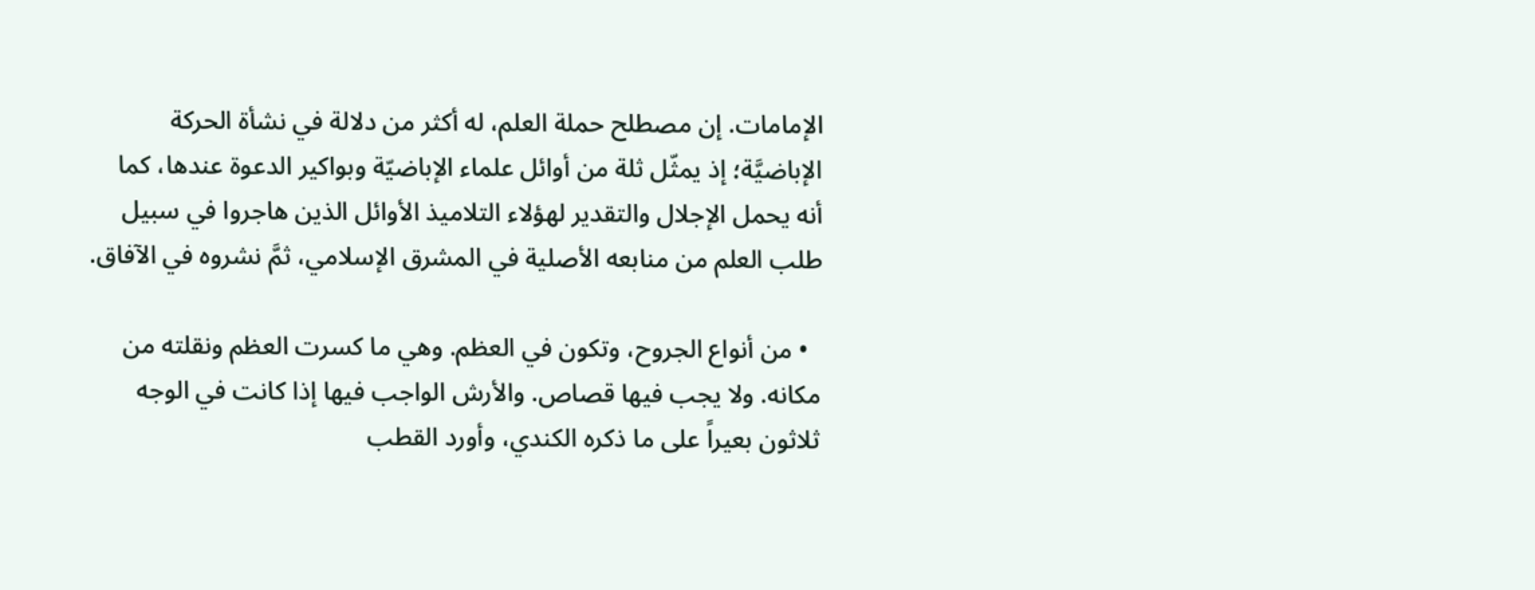الإمامات. إن مصطلح حملة العلم، له أكثر من دلالة في نشأة الحركة الإباضيَّة؛ إذ يمثّل ثلة من أوائل علماء الإباضيّة وبواكير الدعوة عندها، كما أنه يحمل الإجلال والتقدير لهؤلاء التلاميذ الأوائل الذين هاجروا في سبيل طلب العلم من منابعه الأصلية في المشرق الإسلامي، ثمَّ نشروه في الآفاق.

  • من أنواع الجروح، وتكون في العظم. وهي ما كسرت العظم ونقلته من مكانه. ولا يجب فيها قصاص. والأرش الواجب فيها إذا كانت في الوجه ثلاثون بعيراً على ما ذكره الكندي، وأورد القطب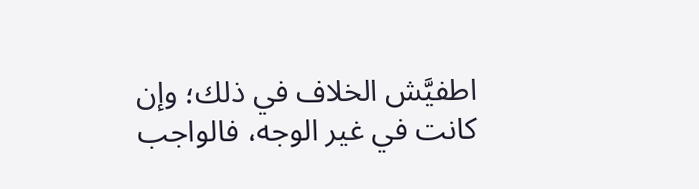اطفيَّش الخلاف في ذلك؛ وإن كانت في غير الوجه، فالواجب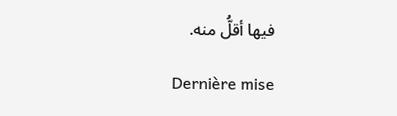فيها أقلُّ منه.

Dernière mise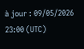à jour : 09/05/2026 23:00 (UTC)